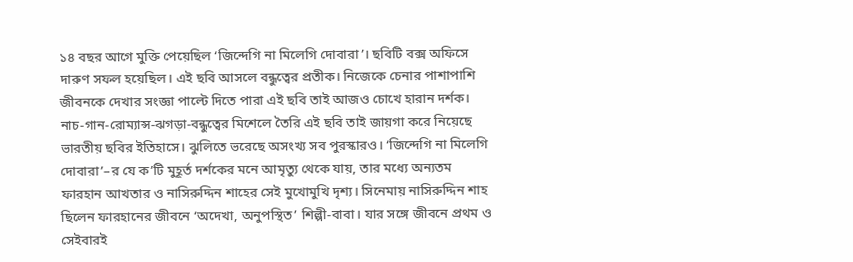১৪ বছর আগে মুক্তি পেয়েছিল ‘জিন্দেগি না মিলেগি দোবারা’। ছবিটি বক্স অফিসে দারুণ সফল হয়েছিল। এই ছবি আসলে বন্ধুত্বের প্রতীক। নিজেকে চেনার পাশাপাশি জীবনকে দেখার সংজ্ঞা পাল্টে দিতে পারা এই ছবি তাই আজও চোখে হারান দর্শক। নাচ-গান-রোম্যান্স-ঝগড়া-বন্ধুত্বের মিশেলে তৈরি এই ছবি তাই জায়গা করে নিয়েছে ভারতীয় ছবির ইতিহাসে। ঝুলিতে ভরেছে অসংখ্য সব পুরস্কারও। ‘জিন্দেগি না মিলেগি দোবারা’–র যে ক’টি মুহূর্ত দর্শকের মনে আমৃত্যু থেকে যায়, তার মধ্যে অন্যতম ফারহান আখতার ও নাসিরুদ্দিন শাহের সেই মুখোমুখি দৃশ্য। সিনেমায় নাসিরুদ্দিন শাহ ছিলেন ফারহানের জীবনে ‘অদেখা, অনুপস্থিত’ শিল্পী-বাবা। যার সঙ্গে জীবনে প্রথম ও সেইবারই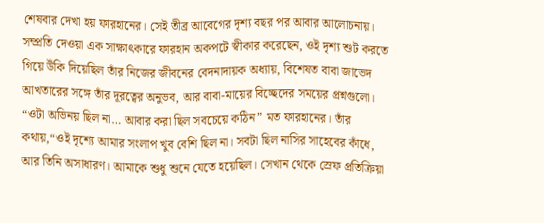শেষবার দেখা হয় ফারহানের। সেই তীব্র আবেগের দৃশ্য বছর পর আবার আলোচনায়।
সম্প্রতি দেওয়া এক সাক্ষাৎকারে ফারহান অকপটে স্বীকার করেছেন, ওই দৃশ্য শুট করতে গিয়ে উঁকি দিয়েছিল তাঁর নিজের জীবনের বেদনাদায়ক অধ্যায়, বিশেষত বাবা জাভেদ আখতারের সঙ্গে তাঁর দূরত্বের অনুভব, আর বাবা-মায়ের বিচ্ছেদের সময়ের প্রশ্নগুলো।
“ওটা অভিনয় ছিল না… আবার করা ছিল সবচেয়ে কঠিন” মত ফারহানের। তাঁর কথায়,“ওই দৃশ্যে আমার সংলাপ খুব বেশি ছিল না। সবটা ছিল নাসির সাহেবের কাঁধে, আর তিনি অসাধারণ। আমাকে শুধু শুনে যেতে হয়েছিল। সেখান থেকে স্রেফ প্রতিক্রিয়া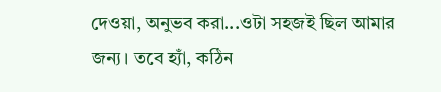দেওয়া, অনুভব করা...ওটা সহজই ছিল আমার জন্য। তবে হ্যাঁ, কঠিন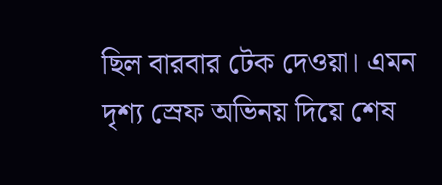ছিল বারবার টেক দেওয়া। এমন দৃশ্য স্রেফ অভিনয় দিয়ে শেষ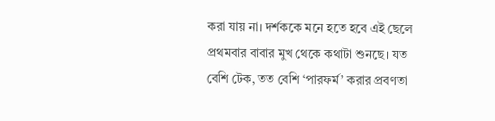করা যায় না। দর্শককে মনে হতে হবে এই ছেলে প্রথমবার বাবার মুখ থেকে কথাটা শুনছে। যত বেশি টেক, তত বেশি ‘পারফর্ম’ করার প্রবণতা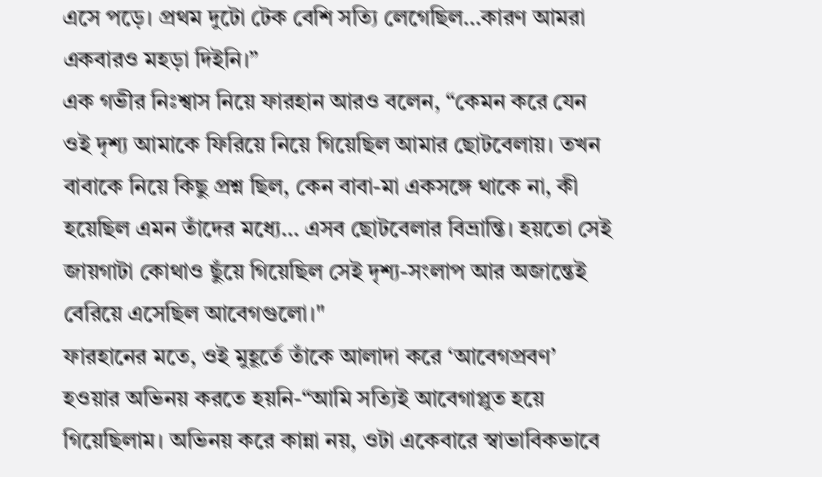এসে পড়ে। প্রথম দুটো টেক বেশি সত্যি লেগেছিল…কারণ আমরা একবারও মহড়া দিইনি।”
এক গভীর নিঃশ্বাস নিয়ে ফারহান আরও বলেন, “কেমন করে যেন ওই দৃশ্য আমাকে ফিরিয়ে নিয়ে গিয়েছিল আমার ছোটবেলায়। তখন বাবাকে নিয়ে কিছু প্রশ্ন ছিল, কেন বাবা-মা একসঙ্গে থাকে না, কী হয়েছিল এমন তাঁদের মধ্যে… এসব ছোটবেলার বিভ্রান্তি। হয়তো সেই জায়গাটা কোথাও ছুঁয়ে গিয়েছিল সেই দৃশ্য-সংলাপ আর অজান্তেই বেরিয়ে এসেছিল আবেগগুলো।"
ফারহানের মতে, ওই মুহূর্তে তাঁকে আলাদা করে ‘আবেগপ্রবণ’ হওয়ার অভিনয় করতে হয়নি-“আমি সত্যিই আবেগাপ্লুত হয়ে গিয়েছিলাম। অভিনয় করে কান্না নয়, ওটা একেবারে স্বাভাবিকভাবে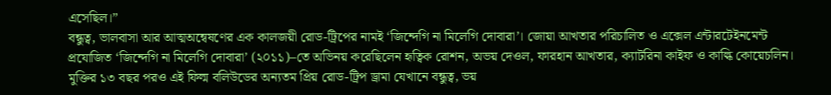এসেছিল।”
বন্ধুত্ব, ভালবাসা আর আত্মঅন্বেষণের এক কালজয়ী রোড-ট্রিপের নামই ‘জিন্দেগি না মিলেগি দোবারা’। জোয়া আখতার পরিচালিত ও এক্সেল এন্টারটেইনমেন্ট প্রযোজিত ‘জিন্দেগি না মিলেগি দোবারা’ (২০১১)–তে অভিনয় করেছিলেন হৃত্বিক রোশন, অভয় দেওল, ফারহান আখতার, ক্যাটরিনা কাইফ ও কাল্কি কোয়েচলিন। মুক্তির ১৩ বছর পরও এই ফিল্ম বলিউডের অন্যতম প্রিয় রোড-ট্রিপ ড্রামা যেখানে বন্ধুত্ব, ভয়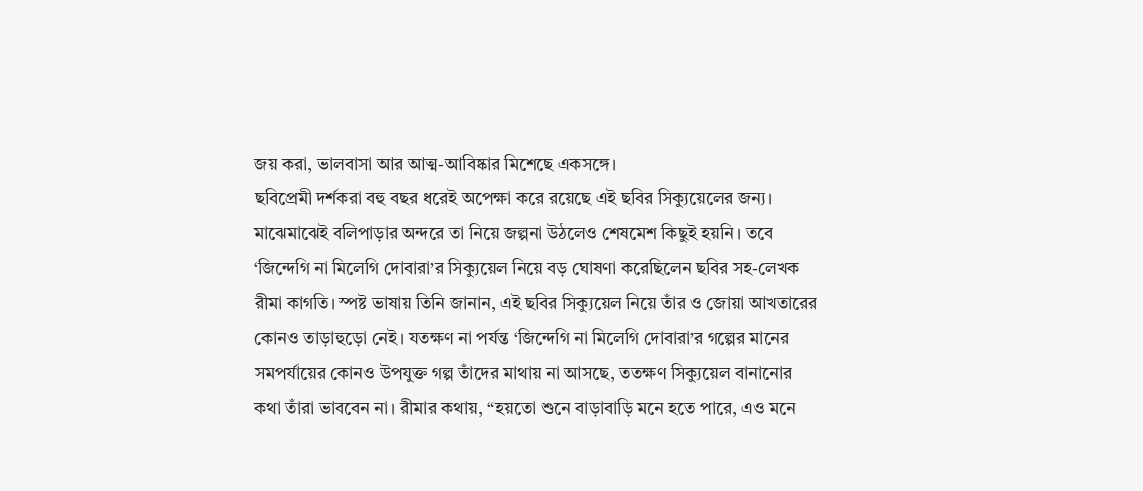জয় করা, ভালবাসা আর আত্ম-আবিষ্কার মিশেছে একসঙ্গে।
ছবিপ্রেমী দর্শকরা বহু বছর ধরেই অপেক্ষা করে রয়েছে এই ছবির সিক্যুয়েলের জন্য। মাঝেমাঝেই বলিপাড়ার অন্দরে তা নিয়ে জল্পনা উঠলেও শেষমেশ কিছুই হয়নি। তবে ‘জিন্দেগি না মিলেগি দোবারা’র সিক্যুয়েল নিয়ে বড় ঘোষণা করেছিলেন ছবির সহ-লেখক রীমা কাগতি। স্পষ্ট ভাষায় তিনি জানান, এই ছবির সিক্যুয়েল নিয়ে তাঁর ও জোয়া আখতারের কোনও তাড়াহুড়ো নেই। যতক্ষণ না পর্যন্ত ‘জিন্দেগি না মিলেগি দোবারা’র গল্পের মানের সমপর্যায়ের কোনও উপযুক্ত গল্প তাঁদের মাথায় না আসছে, ততক্ষণ সিক্যুয়েল বানানোর কথা তাঁরা ভাববেন না। রীমার কথায়, “হয়তো শুনে বাড়াবাড়ি মনে হতে পারে, এও মনে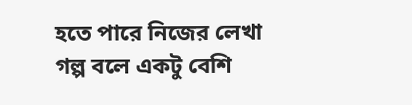হতে পারে নিজের লেখা গল্প বলে একটু বেশি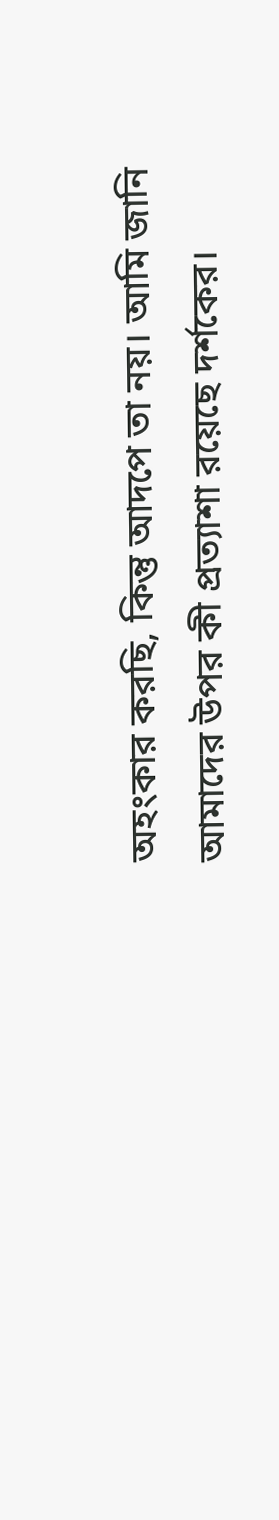অহংকার করছি, কিন্তু আদপে তা নয়। আমি জানি আমাদের উপর কী প্রত্যাশা রয়েছে দর্শকের।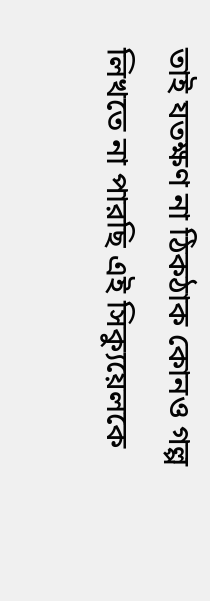তাই যতক্ষণ না ঠিকঠাক কোনও গল্প লিখতে না পারছি এই সিক্যুয়েলকে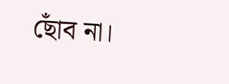ছোঁব না।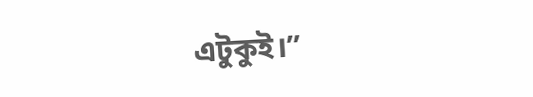এটুকুই।”